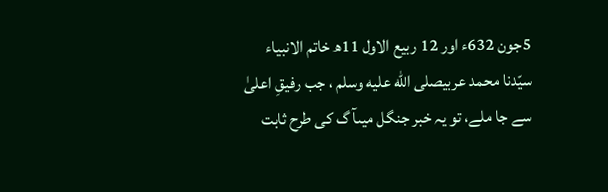5جون 632ء اور 12 ربیع الاول 11ھ خاتم الانبیاء سیّدنا محمد عربیصلى الله عليه وسلم ، جب رفیقِ اعلیٰ سے جا ملے، تو یہ خبر جنگل میںآ گ کی طرح ثابت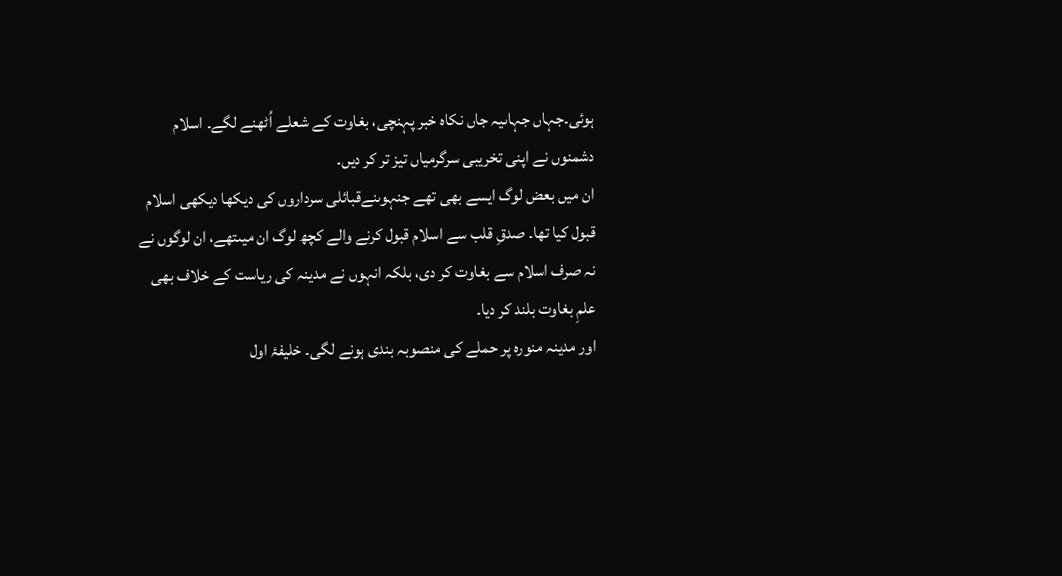ہوئی۔جہاں جہاںیہ جاں نکاہ خبر پہنچی، بغاوت کے شعلے اُٹھنے لگے۔ اسلام دشمنوں نے اپنی تخریبی سرگرمیاں تیز تر کر دیں۔
ان میں بعض لوگ ایسے بھی تھے جنہوںنےقبائلی سرداروں کی دیکھا دیکھی اسلام قبول کیا تھا۔ صدقِ قلب سے اسلام قبول کرنے والے کچھ لوگ ان میںتھے، ان لوگوں نے نہ صرف اسلام سے بغاوت کر دی، بلکہ انہوں نے مدینہ کی ریاست کے خلاف بھی علمِ بغاوت بلند کر دیا۔
اور مدینہ منورہ پر حملے کی منصوبہ بندی ہونے لگی۔ خلیفۂ اول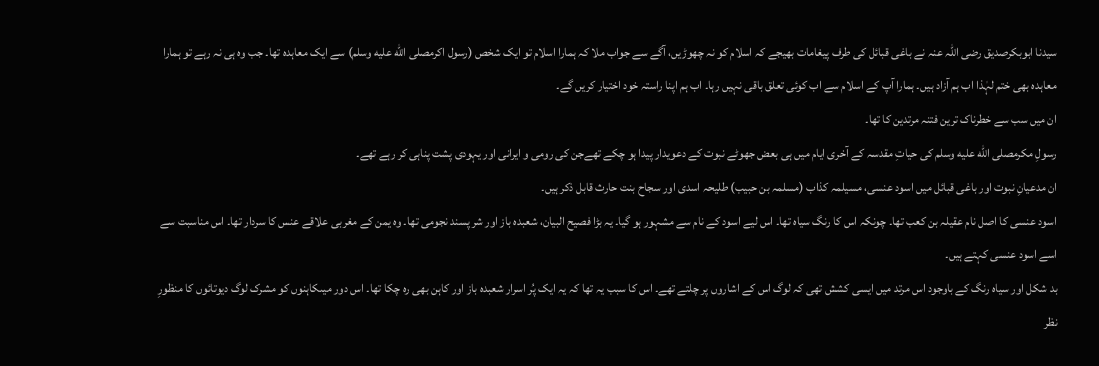سیدنا ابوبکرصدیق رضی اللہ عنہ نے باغی قبائل کی طرف پیغامات بھیجے کہ اسلام کو نہ چھوڑیں، آگے سے جواب ملا کہ ہمارا اسلام تو ایک شخص (رسول اکرمصلى الله عليه وسلم) سے ایک معاہدہ تھا۔ جب وہ ہی نہ رہے تو ہمارا معاہدہ بھی ختم لہٰذا اب ہم آزاد ہیں۔ ہمارا آپ کے اسلام سے اب کوئی تعلق باقی نہیں رہا۔ اب ہم اپنا راستہ خود اختیار کریں گے۔
ان میں سب سے خطرناک ترین فتنہ مرتدین کا تھا۔
رسولِ مکرمصلى الله عليه وسلم کی حیاتِ مقدسہ کے آخری ایام میں ہی بعض جھوٹے نبوت کے دعویدار پیدا ہو چکے تھےجن کی رومی و ایرانی اور یہودی پشت پناہی کر رہے تھے۔
ان مدعیانِ نبوت اور باغی قبائل میں اسود عنسی، مسیلمہ کذاب (مسلمہ بن حبیب) طلیحہ اسدی اور سجاح بنت حارث قابل ذکر ہیں۔
اسود عنسی کا اصل نام عقیلہ بن کعب تھا۔ چونکہ اس کا رنگ سیاہ تھا۔ اس لیے اسود کے نام سے مشہور ہو گیا۔ یہ بڑا فصیح البیان، شعبدہ باز اور شر پسند نجومی تھا۔ وہ یمن کے مغربی علاقے عنس کا سردار تھا۔ اس مناسبت سے اسے اسود عنسی کہتے ہیں۔
بد شکل اور سیاہ رنگ کے باوجود اس مرتد میں ایسی کشش تھی کہ لوگ اس کے اشاروں پر چلتے تھے۔ اس کا سبب یہ تھا کہ یہ ایک پُر اسرار شعبدہ باز اور کاہن بھی رہ چکا تھا۔ اس دور میںکاہنوں کو مشرک لوگ دیوتائوں کا منظورِ نظر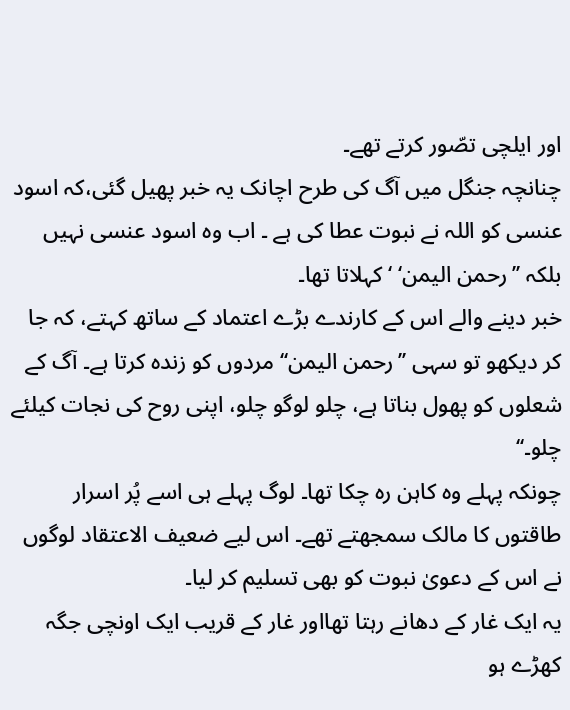اور ایلچی تصّور کرتے تھے۔
چنانچہ جنگل میں آگ کی طرح اچانک یہ خبر پھیل گئی،کہ اسود عنسی کو اللہ نے نبوت عطا کی ہے ۔ اب وہ اسود عنسی نہیں بلکہ ’’رحمن الیمن‘ ‘ کہلاتا تھا۔
خبر دینے والے اس کے کارندے بڑے اعتماد کے ساتھ کہتے، کہ جا کر دیکھو تو سہی ’’رحمن الیمن‘‘ مردوں کو زندہ کرتا ہے۔ آگ کے شعلوں کو پھول بناتا ہے، چلو لوگو چلو، اپنی روح کی نجات کیلئے چلو۔‘‘
چونکہ پہلے وہ کاہن رہ چکا تھا۔ لوگ پہلے ہی اسے پُر اسرار طاقتوں کا مالک سمجھتے تھے۔ اس لیے ضعیف الاعتقاد لوگوں نے اس کے دعویٰ نبوت کو بھی تسلیم کر لیا۔
یہ ایک غار کے دھانے رہتا تھااور غار کے قریب ایک اونچی جگہ کھڑے ہو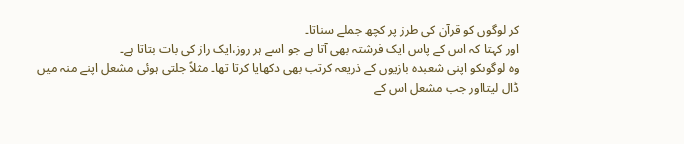کر لوگوں کو قرآن کی طرز پر کچھ جملے سناتا۔
اور کہتا کہ اس کے پاس ایک فرشتہ بھی آتا ہے جو اسے ہر روز،ایک راز کی بات بتاتا ہے۔
وہ لوگوںکو اپنی شعبدہ بازیوں کے ذریعہ کرتب بھی دکھایا کرتا تھا۔ مثلاً جلتی ہوئی مشعل اپنے منہ میں ڈال لیتااور جب مشعل اس کے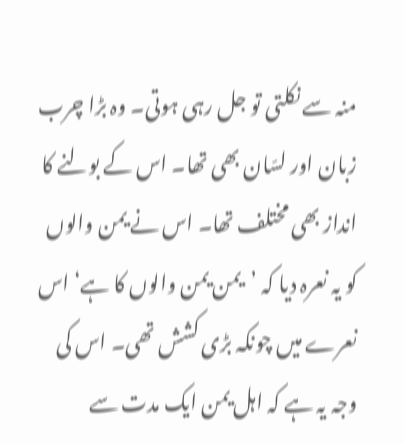منہ سے نکلتی تو جل رہی ہوتی۔ وہ بڑا چرب زبان اور لسّان بھی تھا۔ اس کے بولنے کا انداز بھی مختلف تھا۔ اس نے یمن والوں کو یہ نعرہ دیا کہ ’یمن یمن والوں کا ہے‘ اس نعرے میں چونکہ بڑی کشش تھی۔ اس کی وجہ یہ ہے کہ اہل یمن ایک مدت سے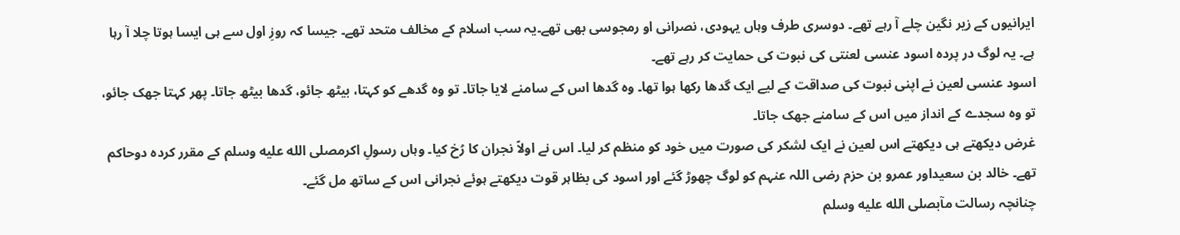ایرانیوں کے زیر نگین چلے آ رہے تھے۔ دوسری طرف وہاں یہودی، نصرانی او رمجوسی بھی تھے۔یہ سب اسلام کے مخالف متحد تھے۔ جیسا کہ روزِ اول سے ہی ایسا ہوتا چلا آ رہا ہے۔ یہ لوگ در پردہ اسود عنسی لعنتی کی نبوت کی حمایت کر رہے تھے۔
اسود عنسی لعین نے اپنی نبوت کی صداقت کے لیے ایک گدھا رکھا ہوا تھا۔ وہ گدھا اس کے سامنے لایا جاتا۔ تو وہ گدھے کو کہتا، بیٹھ جائو، گدھا بیٹھ جاتا۔ پھر کہتا جھک جائو، تو وہ سجدے کے انداز میں اس کے سامنے جھک جاتا۔
غرض دیکھتے ہی دیکھتے اس لعین نے ایک لشکر کی صورت میں خود کو منظم کر لیا۔ اس نے اولاً نجران کا رُخ کیا۔ وہاں رسولِ اکرمصلى الله عليه وسلم کے مقرر کردہ دوحاکم تھے۔ خالد بن سعیداور عمرو بن حزم رضی اللہ عنہم کو لوگ چھوڑ گئے اور اسود کی بظاہر قوت دیکھتے ہوئے نجرانی اس کے ساتھ مل گئے۔
چنانچہ رسالت مآبصلى الله عليه وسلم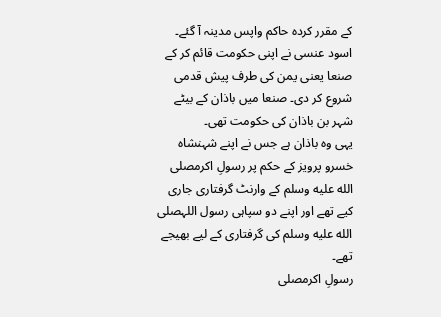کے مقرر کردہ حاکم واپس مدینہ آ گئے۔ اسود عنسی نے اپنی حکومت قائم کر کے صنعا یعنی یمن کی طرف پیش قدمی شروع کر دی۔ صنعا میں باذان کے بیٹے شہر بن باذان کی حکومت تھی۔
یہی وہ باذان ہے جس نے اپنے شہنشاہ خسرو پرویز کے حکم پر رسولِ اکرمصلى الله عليه وسلم کے وارنٹ گرفتاری جاری کیے تھے اور اپنے دو سپاہی رسول اللہصلى الله عليه وسلم کی گرفتاری کے لیے بھیجے تھے۔
رسولِ اکرمصلى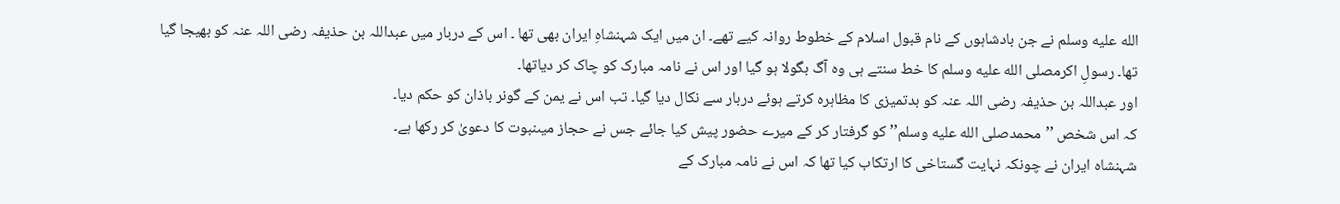الله عليه وسلم نے جن بادشاہوں کے نام قبول اسلام کے خطوط روانہ کیے تھے۔ ان میں ایک شہنشاہِ ایران بھی تھا ۔ اس کے دربار میں عبداللہ بن حذیفہ رضی اللہ عنہ کو بھیجا گیا تھا۔ رسولِ اکرمصلى الله عليه وسلم کا خط سنتے ہی وہ آگ بگولا ہو گیا اور اس نے نامہ مبارک کو چاک کر دیاتھا۔
اور عبداللہ بن حذیفہ رضی اللہ عنہ کو بدتمیزی کا مظاہرہ کرتے ہوئے دربار سے نکال دیا گیا۔ تب اس نے یمن کے گونر باذان کو حکم دیا۔
کہ اس شخص ’’محمدصلى الله عليه وسلم’’ کو گرفتار کر کے میرے حضور پیش کیا جائے جس نے حجاز میںنبوت کا دعویٰ کر رکھا ہے۔
شہنشاہ ایران نے چونکہ نہایت گستاخی کا ارتکاب کیا تھا کہ اس نے نامہ مبارک کے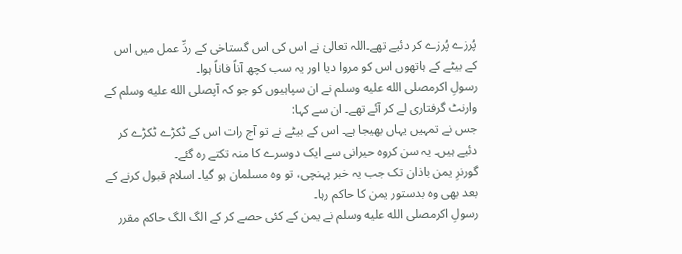پُرزے پُرزے کر دئیے تھے۔اللہ تعالیٰ نے اس کی اس گستاخی کے ردِّ عمل میں اس کے بیٹے کے ہاتھوں اس کو مروا دیا اور یہ سب کچھ آناً فاناً ہوا۔
رسولِ اکرمصلى الله عليه وسلم نے ان سپاہیوں کو جو کہ آپصلى الله عليه وسلم کے وارنٹ گرفتاری لے کر آئے تھے۔ ان سے کہا:
جس نے تمہیں یہاں بھیجا ہے۔ اس کے بیٹے نے تو آج رات اس کے ٹکڑے ٹکڑے کر دئیے ہیں۔ یہ سن کروہ حیرانی سے ایک دوسرے کا منہ تکتے رہ گئے۔
گورنرِ یمن باذان تک جب یہ خبر پہنچی، تو وہ مسلمان ہو گیا۔ اسلام قبول کرنے کے بعد بھی وہ بدستور یمن کا حاکم رہا۔
رسولِ اکرمصلى الله عليه وسلم نے یمن کے کئی حصے کر کے الگ الگ حاکم مقرر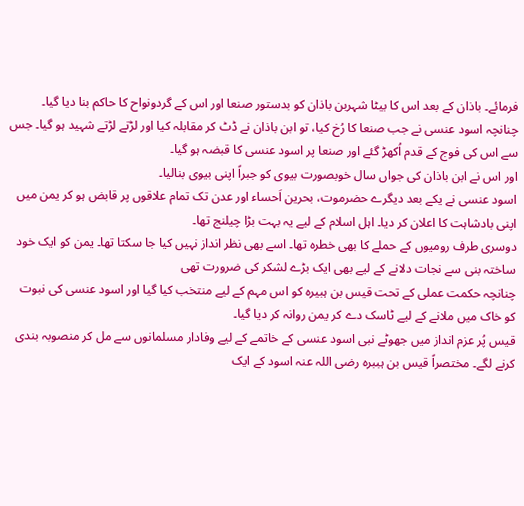فرمائے۔ باذان کے بعد اس کا بیٹا شہربن باذان کو بدستور صنعا اور اس کے گردونواح کا حاکم بنا دیا گیا۔
چنانچہ اسود عنسی نے جب صنعا کا رُخ کیا، تو ابن باذان نے ڈٹ کر مقابلہ کیا اور لڑتے لڑتے شہید ہو گیا۔ جس سے اس کی فوج کے قدم اُکھڑ گئے اور صنعا پر اسود عنسی کا قبضہ ہو گیا۔
اور اس نے ابن باذان کی جواں سال خوبصورت بیوی کو جبراً اپنی بیوی بنالیا۔
اسود عنسی نے یکے بعد دیگرے حضرموت، بحرین اَحساء اور عدن تک تمام علاقوں پر قابض ہو کر یمن میں اپنی بادشاہت کا اعلان کر دیا۔ اہل اسلام کے لیے یہ بہت بڑا چیلنج تھا۔
دوسری طرف رومیوں کے حملے کا بھی خطرہ تھا۔ اسے بھی نظر انداز نہیں کیا جا سکتا تھا۔ یمن کو ایک خود ساختہ بنی سے نجات دلانے کے لیے بھی ایک بڑے لشکر کی ضرورت تھی
چنانچہ حکمت عملی کے تحت قیس بن ہبیرہ کو اس مہم کے لیے منتخب کیا گیا اور اسود عنسی کی نبوت کو خاک میں ملانے کے لیے ٹاسک دے کر یمن روانہ کر دیا گیا۔
قیس پُر عزم انداز میں جھوٹے نبی اسود عنسی کے خاتمے کے لیے وفادار مسلمانوں سے مل کر منصوبہ بندی کرنے لگے۔ مختصراً قیس بن ہببرہ رضی اللہ عنہ اسود کے ایک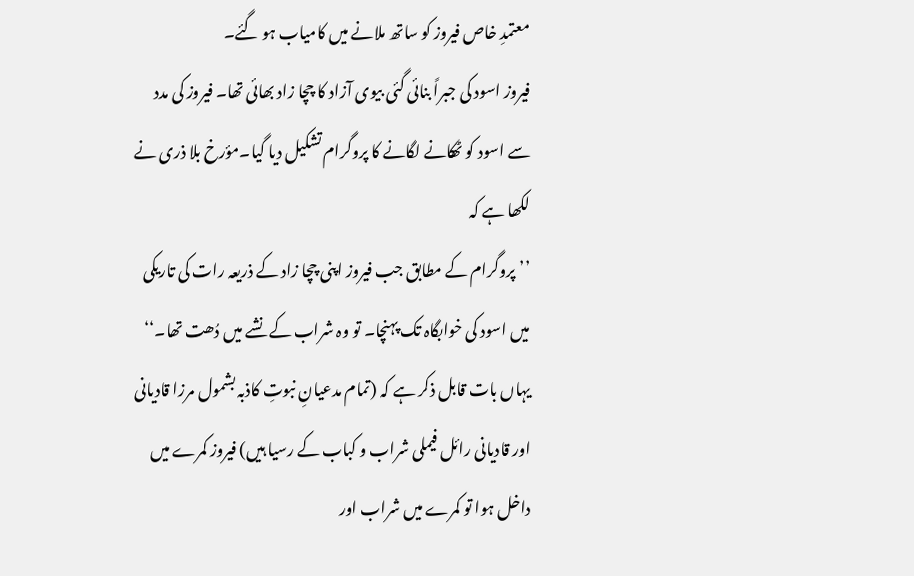معتمدِ خاص فیروز کو ساتھ ملانے میں کامیاب ہو گئے۔
فیروز اسود کی جبراً بنائی گئی بیوی آزاد کا چچا زاد بھائی تھا۔ فیروز کی مدد سے اسود کو ٹھکانے لگانے کا پروگرام تشکیل دیا گیا۔مؤرخ بلا ذری نے لکھا ہے کہ
’’پروگرام کے مطابق جب فیروز اپنی چچا زاد کے ذریعہ رات کی تاریکی میں اسود کی خوابگاہ تک پہنچا۔ تو وہ شراب کے نشے میں دُھت تھا۔‘‘
یہاں بات قابل ذکر ہے کہ (تمام مدعیانِ نبوتِ کاذبہ بشمول مرزا قادیانی اور قادیانی رائل فیملی شراب و کباب کے رسیا ہیں) فیروز کمرے میں داخل ہوا تو کمرے میں شراب اور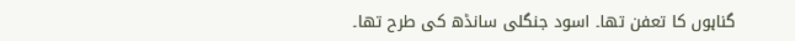گناہوں کا تعفن تھا۔ اسود جنگلی سانڈھ کی طرح تھا۔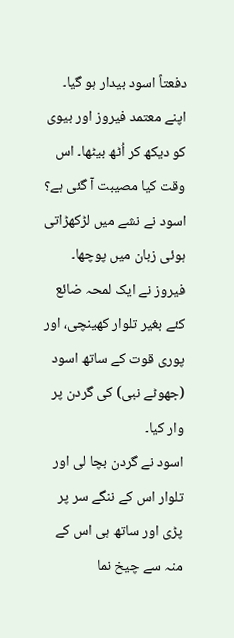دفعتاً اسود بیدار ہو گیا۔ اپنے معتمد فیروز اور بیوی کو دیکھ کر اُٹھ بیٹھا۔ اس وقت کیا مصیبت آ گئی ہے؟
اسود نے نشے میں لڑکھڑاتی ہوئی زبان میں پوچھا۔
فیروز نے ایک لمحہ ضائع کئے بغیر تلوار کھینچی، اور پوری قوت کے ساتھ اسود (جھوٹے نبی) کی گردن پر وار کیا۔
اسود نے گردن بچا لی اور تلوار اس کے ننگے سر پر پڑی اور ساتھ ہی اس کے منہ سے چیخ نما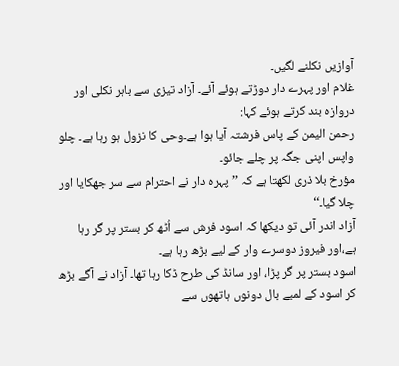آوازیں نکلنے لگیں۔
غلام اور پہرے دار دوڑتے ہوئے آئے۔ آزاد تیزی سے باہر نکلی اور دروازہ بند کرتے ہوئے کہا:
رحمن الیمن کے پاس فرشتہ آیا ہوا ہے۔وحی کا نزول ہو رہا ہے۔ چلو واپس اپنی جگہ پر چلے جائو۔
مؤرخ بلا ذری لکھتا ہے کہ ’’پہرہ دار نے احترام سے سر جھکایا اور چلا گیا۔‘‘
آزاد اندر آئی تو دیکھا کہ اسود فرش سے اُٹھ کر بستر پر گر رہا ہے،اور فیروز دوسرے وار کے لیے بڑھ رہا ہے۔
اسود بستر پر گر پڑا، اور سانڈ کی طرح ڈکا رہا تھا۔ آزاد نے آگے بڑھ کر اسود کے لمبے بال دونوں ہاتھوں سے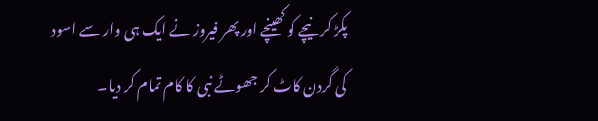پکڑ کر نیچے کو کھینچے اور پھر فیروز نے ایک ہی وار سے اسود کی گردن کاٹ کر جھوٹے نبی کا کام تمام کر دیا۔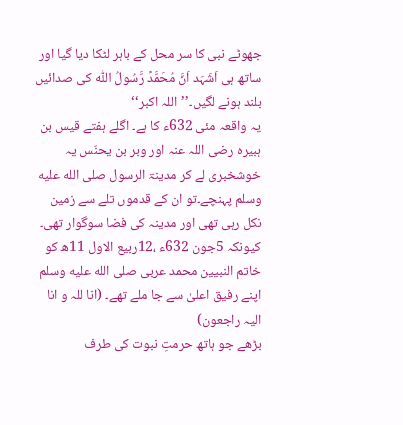جھوٹے نبی کا سر محل کے باہر لٹکا دیا گیا اور ساتھ ہی اَشَہَد اَنَّ مُحَمَّدً رَّسُولُ اللّٰہ کی صدائیں بلند ہونے لگیں۔’’اللہ اکبر‘‘
یہ واقعہ مئی 632ء کا ہے۔ اگلے ہفتے قیس بن ہبیرہ رضی اللہ عنہ اور وبر بن یحنّس یہ خوشخبری لے کر مدینۃ الرسول صلى الله عليه وسلم پہنچے۔تو ان کے قدموں تلے سے زمین نکل رہی تھی اور مدینہ کی فضا سوگوار تھی۔
کیونکہ 5جون 632ء ،12ربیع الاول 11ھ کو خاتم النبیین محمد عربی صلى الله عليه وسلم اپنے رفیق اعلیٰ سے جا ملے تھے۔ (انا للہ و انا الیہ راجعون)
بڑھے جو ہاتھ حرمتِ نبوت کی طرف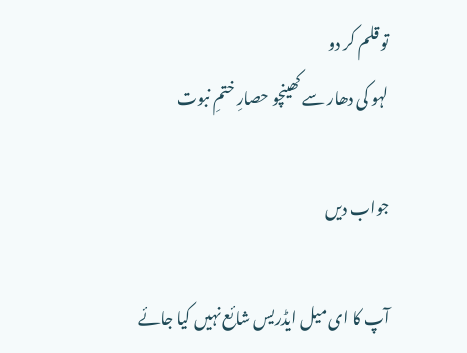تو قلم کر دو
لہو کی دھار سے کھینچو حصارِ ختمِ نبوت

جواب دیں

آپ کا ای میل ایڈریس شائع نہیں کیا جائے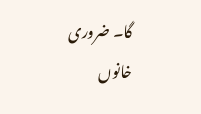گا۔ ضروری خانوں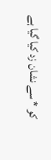کو * سے نشان زد کیا گیا ہے